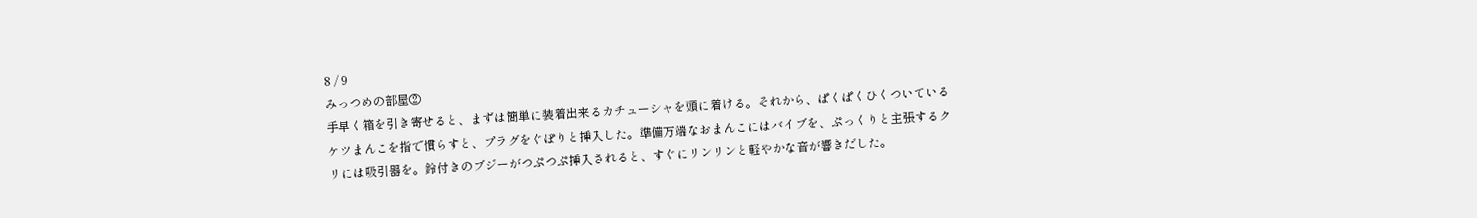8 / 9
みっつめの部屋②
手早く箱を引き寄せると、まずは簡単に装着出来るカチューシャを頭に着ける。それから、ぱくぱくひくついているケツまんこを指で慣らすと、プラグをぐぽりと挿入した。準備万端なおまんこにはバイブを、ぷっくりと主張するクリには吸引器を。鈴付きのブジーがつぷつぷ挿入されると、すぐにリンリンと軽やかな音が響きだした。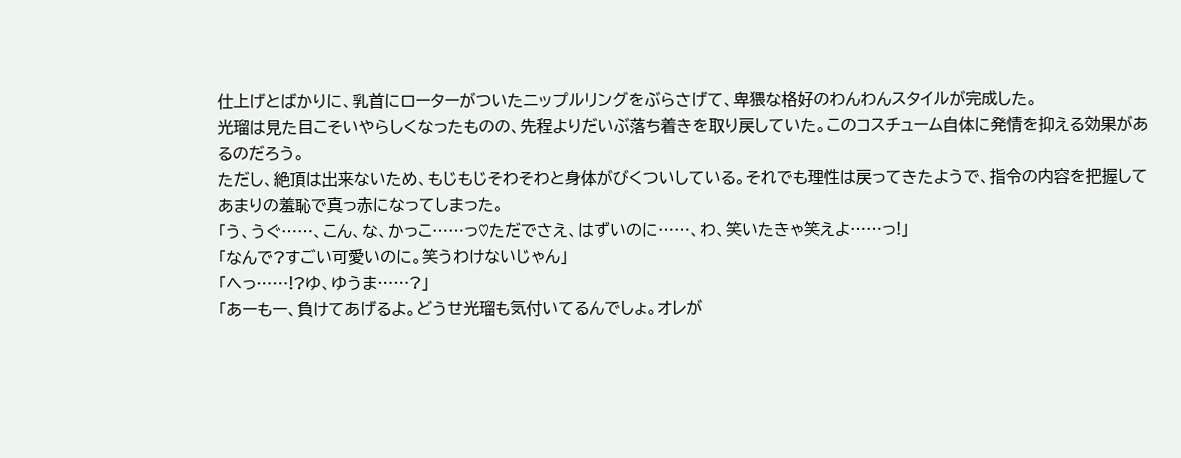仕上げとばかりに、乳首にローターがついたニップルリングをぶらさげて、卑猥な格好のわんわんスタイルが完成した。
光瑠は見た目こそいやらしくなったものの、先程よりだいぶ落ち着きを取り戻していた。このコスチューム自体に発情を抑える効果があるのだろう。
ただし、絶頂は出来ないため、もじもじそわそわと身体がびくついしている。それでも理性は戻ってきたようで、指令の内容を把握してあまりの羞恥で真っ赤になってしまった。
「う、うぐ……、こん、な、かっこ……っ♡ただでさえ、はずいのに……、わ、笑いたきゃ笑えよ……っ!」
「なんで?すごい可愛いのに。笑うわけないじゃん」
「へっ……!?ゆ、ゆうま……?」
「あーもー、負けてあげるよ。どうせ光瑠も気付いてるんでしょ。オレが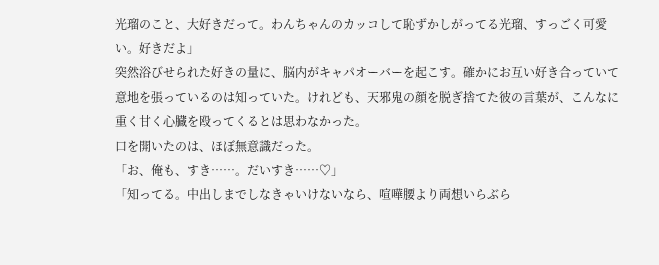光瑠のこと、大好きだって。わんちゃんのカッコして恥ずかしがってる光瑠、すっごく可愛い。好きだよ」
突然浴びせられた好きの量に、脳内がキャパオーバーを起こす。確かにお互い好き合っていて意地を張っているのは知っていた。けれども、天邪鬼の顔を脱ぎ捨てた彼の言葉が、こんなに重く甘く心臓を殴ってくるとは思わなかった。
口を開いたのは、ほぼ無意識だった。
「お、俺も、すき……。だいすき……♡」
「知ってる。中出しまでしなきゃいけないなら、喧嘩腰より両想いらぶら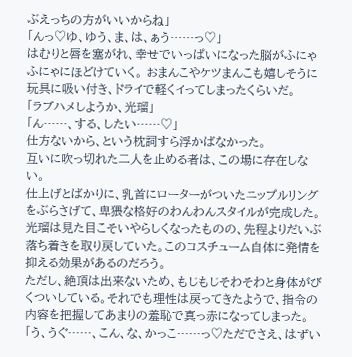ぶえっちの方がいいからね」
「んっ♡ゆ、ゆう、ま、は、ぁう……っ♡」
はむりと唇を塞がれ、幸せでいっぱいになった脳がふにゃふにゃにほどけていく。 おまんこやケツまんこも嬉しそうに玩具に吸い付き、ドライで軽くイってしまったくらいだ。
「ラブハメしようか、光瑠」
「ん……、する、したい……♡」
仕方ないから、という枕詞すら浮かばなかった。
互いに吹っ切れた二人を止める者は、この場に存在しない。
仕上げとばかりに、乳首にローターがついたニップルリングをぶらさげて、卑猥な格好のわんわんスタイルが完成した。
光瑠は見た目こそいやらしくなったものの、先程よりだいぶ落ち着きを取り戻していた。このコスチューム自体に発情を抑える効果があるのだろう。
ただし、絶頂は出来ないため、もじもじそわそわと身体がびくついしている。それでも理性は戻ってきたようで、指令の内容を把握してあまりの羞恥で真っ赤になってしまった。
「う、うぐ……、こん、な、かっこ……っ♡ただでさえ、はずい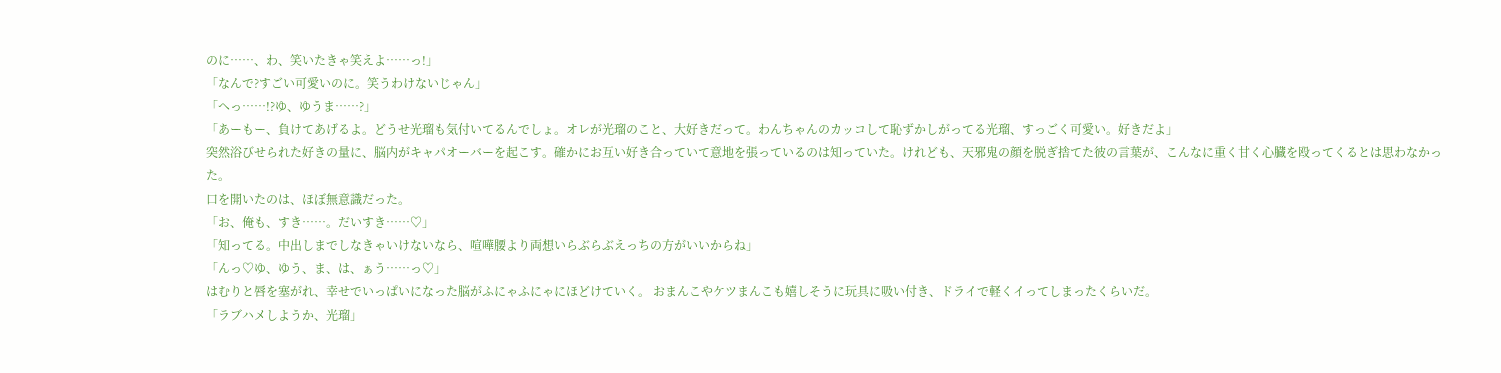のに……、わ、笑いたきゃ笑えよ……っ!」
「なんで?すごい可愛いのに。笑うわけないじゃん」
「へっ……!?ゆ、ゆうま……?」
「あーもー、負けてあげるよ。どうせ光瑠も気付いてるんでしょ。オレが光瑠のこと、大好きだって。わんちゃんのカッコして恥ずかしがってる光瑠、すっごく可愛い。好きだよ」
突然浴びせられた好きの量に、脳内がキャパオーバーを起こす。確かにお互い好き合っていて意地を張っているのは知っていた。けれども、天邪鬼の顔を脱ぎ捨てた彼の言葉が、こんなに重く甘く心臓を殴ってくるとは思わなかった。
口を開いたのは、ほぼ無意識だった。
「お、俺も、すき……。だいすき……♡」
「知ってる。中出しまでしなきゃいけないなら、喧嘩腰より両想いらぶらぶえっちの方がいいからね」
「んっ♡ゆ、ゆう、ま、は、ぁう……っ♡」
はむりと唇を塞がれ、幸せでいっぱいになった脳がふにゃふにゃにほどけていく。 おまんこやケツまんこも嬉しそうに玩具に吸い付き、ドライで軽くイってしまったくらいだ。
「ラブハメしようか、光瑠」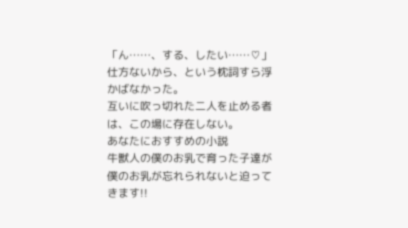「ん……、する、したい……♡」
仕方ないから、という枕詞すら浮かばなかった。
互いに吹っ切れた二人を止める者は、この場に存在しない。
あなたにおすすめの小説
牛獣人の僕のお乳で育った子達が僕のお乳が忘れられないと迫ってきます!!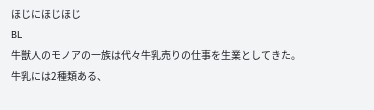ほじにほじほじ
BL
牛獣人のモノアの一族は代々牛乳売りの仕事を生業としてきた。
牛乳には2種類ある、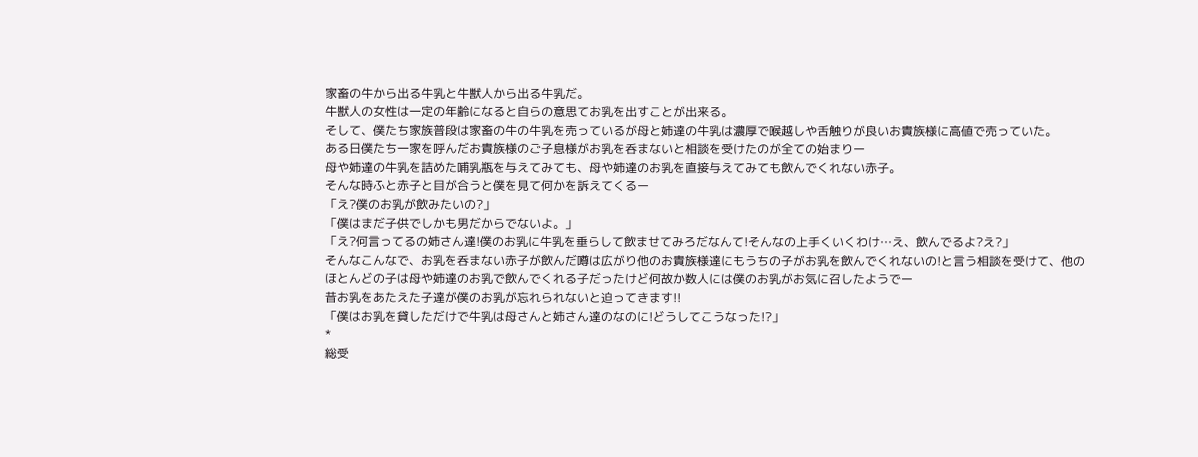家畜の牛から出る牛乳と牛獣人から出る牛乳だ。
牛獣人の女性は一定の年齢になると自らの意思てお乳を出すことが出来る。
そして、僕たち家族普段は家畜の牛の牛乳を売っているが母と姉達の牛乳は濃厚で喉越しや舌触りが良いお貴族様に高値で売っていた。
ある日僕たち一家を呼んだお貴族様のご子息様がお乳を呑まないと相談を受けたのが全ての始まりー
母や姉達の牛乳を詰めた哺乳瓶を与えてみても、母や姉達のお乳を直接与えてみても飲んでくれない赤子。
そんな時ふと赤子と目が合うと僕を見て何かを訴えてくるー
「え?僕のお乳が飲みたいの?」
「僕はまだ子供でしかも男だからでないよ。」
「え?何言ってるの姉さん達!僕のお乳に牛乳を垂らして飲ませてみろだなんて!そんなの上手くいくわけ…え、飲んでるよ?え?」
そんなこんなで、お乳を呑まない赤子が飲んだ噂は広がり他のお貴族様達にもうちの子がお乳を飲んでくれないの!と言う相談を受けて、他のほとんどの子は母や姉達のお乳で飲んでくれる子だったけど何故か数人には僕のお乳がお気に召したようでー
昔お乳をあたえた子達が僕のお乳が忘れられないと迫ってきます!!
「僕はお乳を貸しただけで牛乳は母さんと姉さん達のなのに!どうしてこうなった!?」
*
総受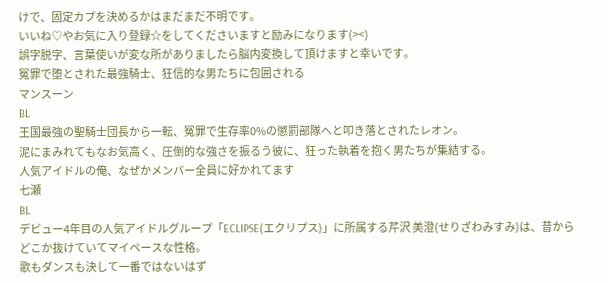けで、固定カプを決めるかはまだまだ不明です。
いいね♡やお気に入り登録☆をしてくださいますと励みになります(><)
誤字脱字、言葉使いが変な所がありましたら脳内変換して頂けますと幸いです。
冤罪で堕とされた最強騎士、狂信的な男たちに包囲される
マンスーン
BL
王国最強の聖騎士団長から一転、冤罪で生存率0%の懲罰部隊へと叩き落とされたレオン。
泥にまみれてもなお気高く、圧倒的な強さを振るう彼に、狂った執着を抱く男たちが集結する。
人気アイドルの俺、なぜかメンバー全員に好かれてます
七瀬
BL
デビュー4年目の人気アイドルグループ「ECLIPSE(エクリプス)」に所属する芹沢 美澄(せりざわみすみ)は、昔からどこか抜けていてマイペースな性格。
歌もダンスも決して一番ではないはず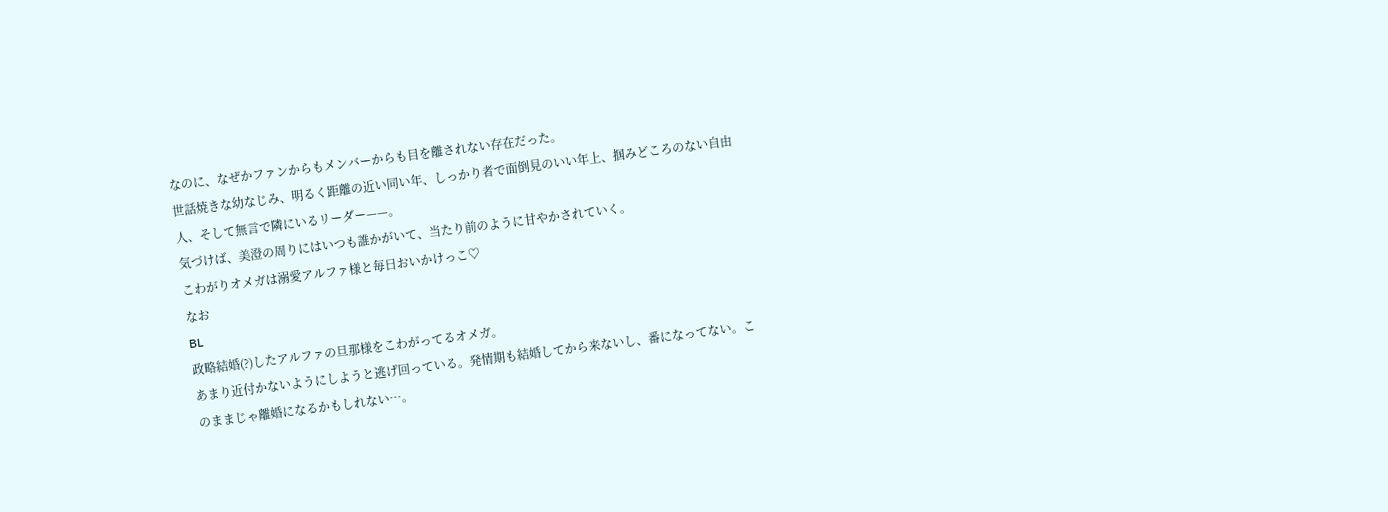なのに、なぜかファンからもメンバーからも目を離されない存在だった。
世話焼きな幼なじみ、明るく距離の近い同い年、しっかり者で面倒見のいい年上、掴みどころのない自由人、そして無言で隣にいるリーダー——。
気づけば、美澄の周りにはいつも誰かがいて、当たり前のように甘やかされていく。
こわがりオメガは溺愛アルファ様と毎日おいかけっこ♡
なお
BL
政略結婚(?)したアルファの旦那様をこわがってるオメガ。
あまり近付かないようにしようと逃げ回っている。発情期も結婚してから来ないし、番になってない。このままじゃ離婚になるかもしれない…。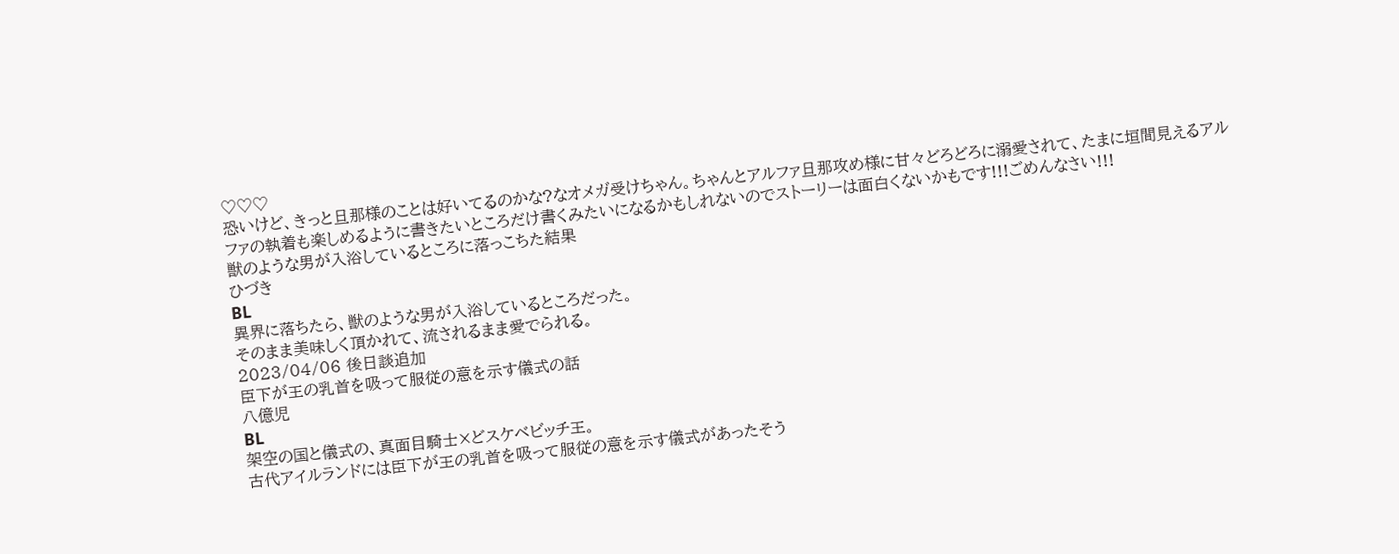♡♡♡
恐いけど、きっと旦那様のことは好いてるのかな?なオメガ受けちゃん。ちゃんとアルファ旦那攻め様に甘々どろどろに溺愛されて、たまに垣間見えるアルファの執着も楽しめるように書きたいところだけ書くみたいになるかもしれないのでストーリーは面白くないかもです!!!ごめんなさい!!!
獣のような男が入浴しているところに落っこちた結果
ひづき
BL
異界に落ちたら、獣のような男が入浴しているところだった。
そのまま美味しく頂かれて、流されるまま愛でられる。
2023/04/06 後日談追加
臣下が王の乳首を吸って服従の意を示す儀式の話
八億児
BL
架空の国と儀式の、真面目騎士×どスケベビッチ王。
古代アイルランドには臣下が王の乳首を吸って服従の意を示す儀式があったそう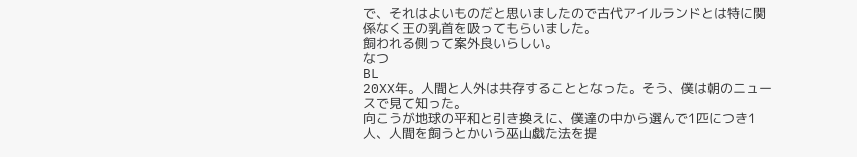で、それはよいものだと思いましたので古代アイルランドとは特に関係なく王の乳首を吸ってもらいました。
飼われる側って案外良いらしい。
なつ
BL
20XX年。人間と人外は共存することとなった。そう、僕は朝のニュースで見て知った。
向こうが地球の平和と引き換えに、僕達の中から選んで1匹につき1人、人間を飼うとかいう巫山戯た法を提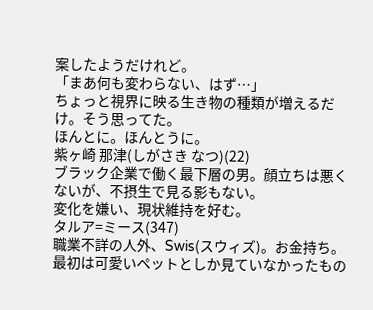案したようだけれど。
「まあ何も変わらない、はず…」
ちょっと視界に映る生き物の種類が増えるだけ。そう思ってた。
ほんとに。ほんとうに。
紫ヶ崎 那津(しがさき なつ)(22)
ブラック企業で働く最下層の男。顔立ちは悪くないが、不摂生で見る影もない。
変化を嫌い、現状維持を好む。
タルア=ミース(347)
職業不詳の人外、Swis(スウィズ)。お金持ち。
最初は可愛いペットとしか見ていなかったもの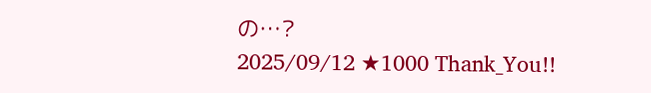の…?
2025/09/12 ★1000 Thank_You!!